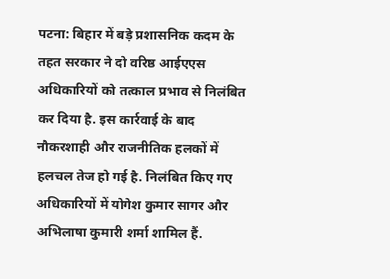पटना: बिहार में बड़े प्रशासनिक कदम के तहत सरकार ने दो वरिष्ठ आईएएस अधिकारियों को तत्काल प्रभाव से निलंबित कर दिया है. इस कार्रवाई के बाद नौकरशाही और राजनीतिक हलकों में हलचल तेज हो गई है. निलंबित किए गए अधिकारियों में योगेश कुमार सागर और अभिलाषा कुमारी शर्मा शामिल हैं.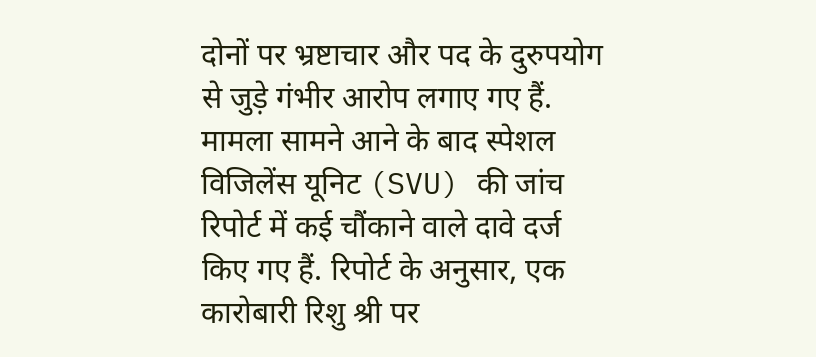दोनों पर भ्रष्टाचार और पद के दुरुपयोग से जुड़े गंभीर आरोप लगाए गए हैं.
मामला सामने आने के बाद स्पेशल विजिलेंस यूनिट (SVU) की जांच रिपोर्ट में कई चौंकाने वाले दावे दर्ज किए गए हैं. रिपोर्ट के अनुसार, एक कारोबारी रिशु श्री पर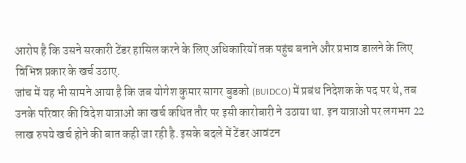आरोप है कि उसने सरकारी टेंडर हासिल करने के लिए अधिकारियों तक पहुंच बनाने और प्रभाव डालने के लिए विभिन्न प्रकार के खर्च उठाए.
जांच में यह भी सामने आया है कि जब योगेश कुमार सागर बुडको (BUIDCO) में प्रबंध निदेशक के पद पर थे, तब उनके परिवार की विदेश यात्राओं का खर्च कथित तौर पर इसी कारोबारी ने उठाया था. इन यात्राओं पर लगभग 22 लाख रुपये खर्च होने की बात कही जा रही है. इसके बदले में टेंडर आवंटन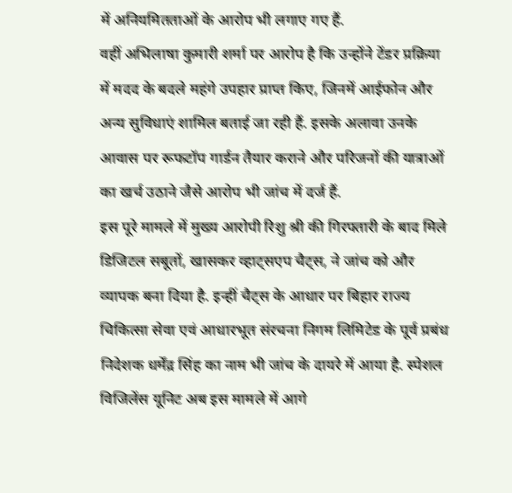में अनियमितताओं के आरोप भी लगाए गए हैं.
वहीं अभिलाषा कुमारी शर्मा पर आरोप है कि उन्होंने टेंडर प्रक्रिया में मदद के बदले महंगे उपहार प्राप्त किए, जिनमें आईफोन और अन्य सुविधाएं शामिल बताई जा रही हैं. इसके अलावा उनके आवास पर रूफटॉप गार्डन तैयार कराने और परिजनों की यात्राओं का खर्च उठाने जैसे आरोप भी जांच में दर्ज हैं.
इस पूरे मामले में मुख्य आरोपी रिशु श्री की गिरफ्तारी के बाद मिले डिजिटल सबूतों, खासकर व्हाट्सएप चैट्स, ने जांच को और व्यापक बना दिया है. इन्हीं चैट्स के आधार पर बिहार राज्य चिकित्सा सेवा एवं आधारभूत संरचना निगम लिमिटेड के पूर्व प्रबंध निदेशक धर्मेंद्र सिंह का नाम भी जांच के दायरे में आया है. स्पेशल विजिलेंस यूनिट अब इस मामले में आगे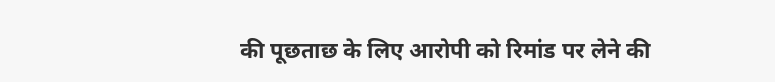की पूछताछ के लिए आरोपी को रिमांड पर लेने की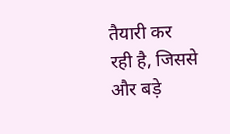तैयारी कर रही है, जिससे और बड़े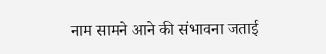नाम सामने आने की संभावना जताई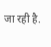जा रही है.